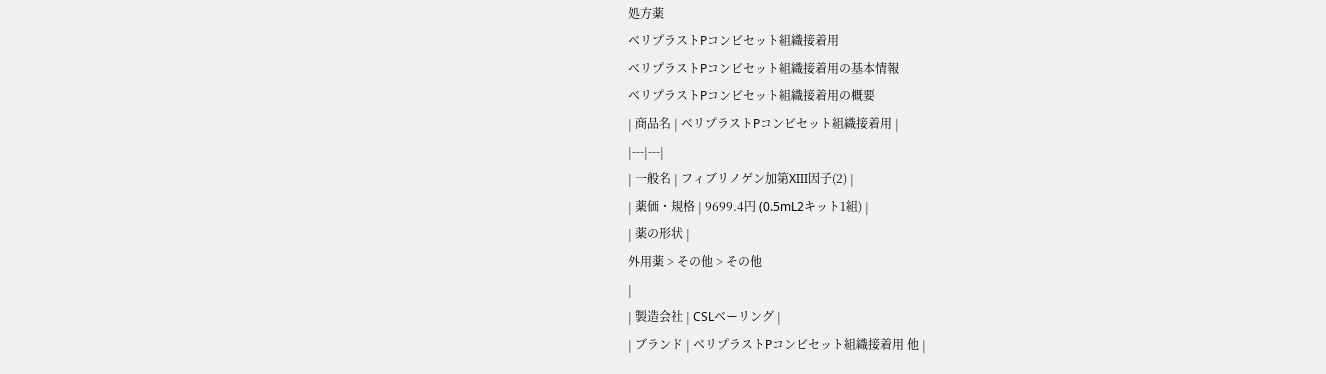処方薬
ベリプラストPコンビセット組織接着用
ベリプラストPコンビセット組織接着用の基本情報
ベリプラストPコンビセット組織接着用の概要
| 商品名 | ベリプラストPコンビセット組織接着用 |
|---|---|
| 一般名 | フィブリノゲン加第XIII因子(2) |
| 薬価・規格 | 9699.4円 (0.5mL2キット1組) |
| 薬の形状 |
外用薬 > その他 > その他
|
| 製造会社 | CSLベーリング |
| ブランド | ベリプラストPコンビセット組織接着用 他 |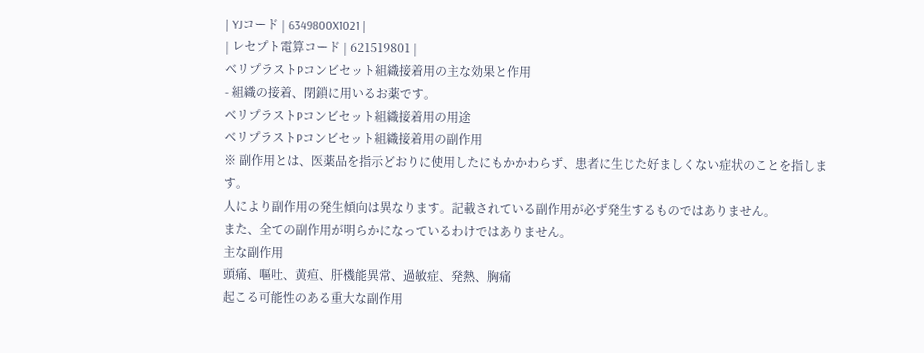| YJコード | 6349800X1021 |
| レセプト電算コード | 621519801 |
ベリプラストPコンビセット組織接着用の主な効果と作用
- 組織の接着、閉鎖に用いるお薬です。
ベリプラストPコンビセット組織接着用の用途
ベリプラストPコンビセット組織接着用の副作用
※ 副作用とは、医薬品を指示どおりに使用したにもかかわらず、患者に生じた好ましくない症状のことを指します。
人により副作用の発生傾向は異なります。記載されている副作用が必ず発生するものではありません。
また、全ての副作用が明らかになっているわけではありません。
主な副作用
頭痛、嘔吐、黄疸、肝機能異常、過敏症、発熱、胸痛
起こる可能性のある重大な副作用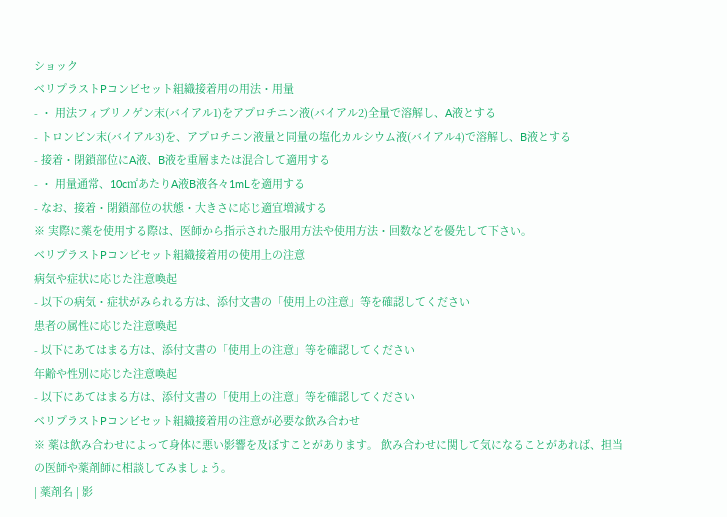ショック
ベリプラストPコンビセット組織接着用の用法・用量
- ・ 用法フィブリノゲン末(バイアル1)をアプロチニン液(バイアル2)全量で溶解し、A液とする
- トロンビン末(バイアル3)を、アプロチニン液量と同量の塩化カルシウム液(バイアル4)で溶解し、B液とする
- 接着・閉鎖部位にA液、B液を重層または混合して適用する
- ・ 用量通常、10c㎡あたりA液B液各々1mLを適用する
- なお、接着・閉鎖部位の状態・大きさに応じ適宜増減する
※ 実際に薬を使用する際は、医師から指示された服用方法や使用方法・回数などを優先して下さい。
ベリプラストPコンビセット組織接着用の使用上の注意
病気や症状に応じた注意喚起
- 以下の病気・症状がみられる方は、添付文書の「使用上の注意」等を確認してください
患者の属性に応じた注意喚起
- 以下にあてはまる方は、添付文書の「使用上の注意」等を確認してください
年齢や性別に応じた注意喚起
- 以下にあてはまる方は、添付文書の「使用上の注意」等を確認してください
ベリプラストPコンビセット組織接着用の注意が必要な飲み合わせ
※ 薬は飲み合わせによって身体に悪い影響を及ぼすことがあります。 飲み合わせに関して気になることがあれば、担当の医師や薬剤師に相談してみましょう。
| 薬剤名 | 影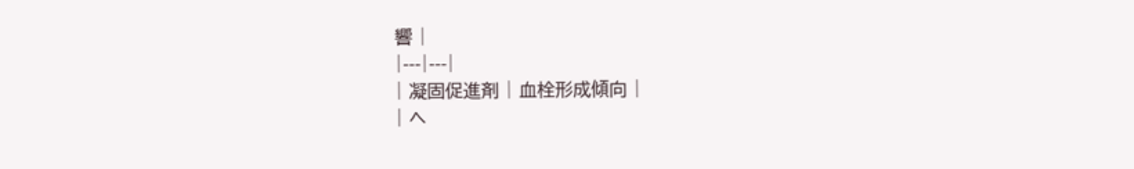響 |
|---|---|
| 凝固促進剤 | 血栓形成傾向 |
| ヘ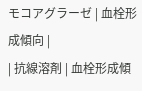モコアグラーゼ | 血栓形成傾向 |
| 抗線溶剤 | 血栓形成傾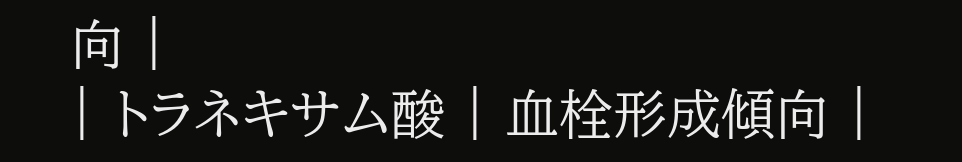向 |
| トラネキサム酸 | 血栓形成傾向 |